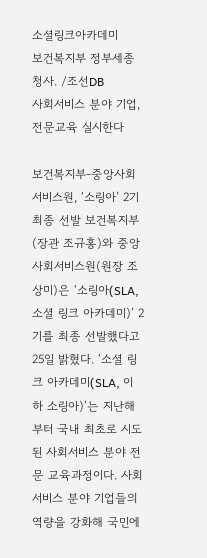소셜링크아카데미
보건복지부 정부세종청사. /조선DB
사회서비스 분야 기업, 전문교육 실시한다

보건복지부-중앙사회서비스원, ‘소링아’ 2기 최종 선발 보건복지부(장관 조규홍)와 중앙사회서비스원(원장 조상미)은 ‘소링아(SLA, 소셜 링크 아카데미)’ 2기를 최종 선발했다고 25일 밝혔다. ‘소셜 링크 아카데미(SLA, 이하 소링아)’는 지난해부터 국내 최초로 시도된 사회서비스 분야 전문 교육과정이다. 사회서비스 분야 기업들의 역량을 강화해 국민에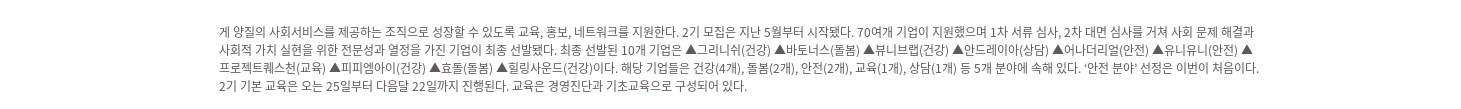게 양질의 사회서비스를 제공하는 조직으로 성장할 수 있도록 교육, 홍보, 네트워크를 지원한다. 2기 모집은 지난 5월부터 시작됐다. 70여개 기업이 지원했으며 1차 서류 심사, 2차 대면 심사를 거쳐 사회 문제 해결과 사회적 가치 실현을 위한 전문성과 열정을 가진 기업이 최종 선발됐다. 최종 선발된 10개 기업은 ▲그리니쉬(건강) ▲바토너스(돌봄) ▲뷰니브랩(건강) ▲안드레이아(상담) ▲어나더리얼(안전) ▲유니유니(안전) ▲프로젝트퀘스천(교육) ▲피피엠아이(건강) ▲효돌(돌봄) ▲힐링사운드(건강)이다. 해당 기업들은 건강(4개), 돌봄(2개), 안전(2개), 교육(1개), 상담(1개) 등 5개 분야에 속해 있다. ‘안전 분야’ 선정은 이번이 처음이다. 2기 기본 교육은 오는 25일부터 다음달 22일까지 진행된다. 교육은 경영진단과 기초교육으로 구성되어 있다.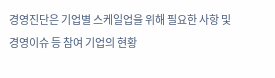경영진단은 기업별 스케일업을 위해 필요한 사항 및 경영이슈 등 참여 기업의 현황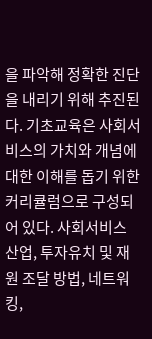을 파악해 정확한 진단을 내리기 위해 추진된다. 기초교육은 사회서비스의 가치와 개념에 대한 이해를 돕기 위한 커리큘럼으로 구성되어 있다. 사회서비스 산업, 투자유치 및 재원 조달 방법, 네트워킹,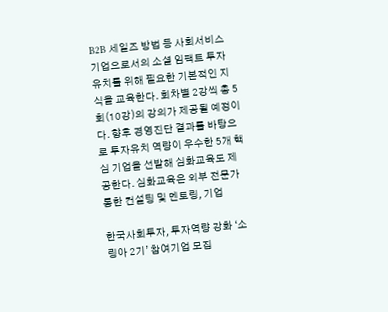B2B 세일즈 방법 등 사회서비스 기업으로서의 소셜 임팩트 투자 유치를 위해 필요한 기본적인 지식을 교육한다. 회차별 2강씩 총 5회(10강)의 강의가 제공될 예정이다. 향후 경영진단 결과를 바탕으로 투자유치 역량이 우수한 5개 핵심 기업을 선발해 심화교육도 제공한다. 심화교육은 외부 전문가 통한 컨설팅 및 멘토링, 기업

한국사회투자, 투자역량 강화 ‘소링아 2기’ 참여기업 모집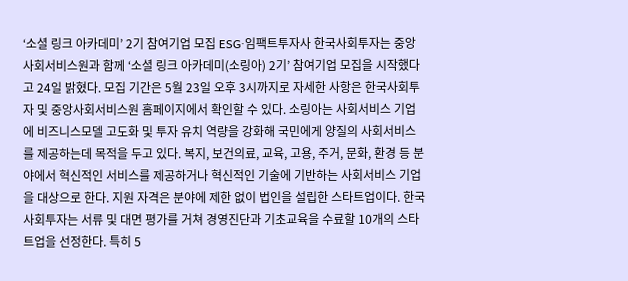‘소셜 링크 아카데미’ 2기 참여기업 모집 ESG·임팩트투자사 한국사회투자는 중앙사회서비스원과 함께 ‘소셜 링크 아카데미(소링아) 2기’ 참여기업 모집을 시작했다고 24일 밝혔다. 모집 기간은 5월 23일 오후 3시까지로 자세한 사항은 한국사회투자 및 중앙사회서비스원 홈페이지에서 확인할 수 있다. 소링아는 사회서비스 기업에 비즈니스모델 고도화 및 투자 유치 역량을 강화해 국민에게 양질의 사회서비스를 제공하는데 목적을 두고 있다. 복지, 보건의료, 교육, 고용, 주거, 문화, 환경 등 분야에서 혁신적인 서비스를 제공하거나 혁신적인 기술에 기반하는 사회서비스 기업을 대상으로 한다. 지원 자격은 분야에 제한 없이 법인을 설립한 스타트업이다. 한국사회투자는 서류 및 대면 평가를 거쳐 경영진단과 기초교육을 수료할 10개의 스타트업을 선정한다. 특히 5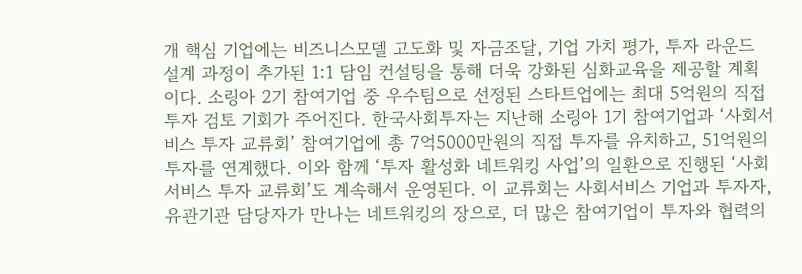개 핵심 기업에는 비즈니스모델 고도화 및 자금조달, 기업 가치 평가, 투자 라운드 설계 과정이 추가된 1:1 담임 컨설팅을 통해 더욱 강화된 심화교육을 제공할 계획이다. 소링아 2기 참여기업 중 우수팀으로 선정된 스타트업에는 최대 5억원의 직접 투자 검토 기회가 주어진다. 한국사회투자는 지난해 소링아 1기 참여기업과 ‘사회서비스 투자 교류회’ 참여기업에 총 7억5000만원의 직접 투자를 유치하고, 51억원의 투자를 연계했다. 이와 함께 ‘투자 활성화 네트워킹 사업’의 일환으로 진행된 ‘사회서비스 투자 교류회’도 계속해서 운영된다. 이 교류회는 사회서비스 기업과 투자자, 유관기관 담당자가 만나는 네트워킹의 장으로, 더 많은 참여기업이 투자와 협력의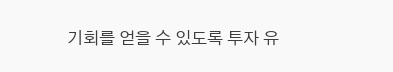기회를 얻을 수 있도록 투자 유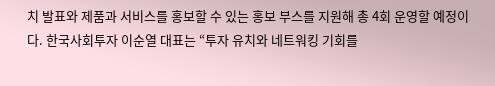치 발표와 제품과 서비스를 홍보할 수 있는 홍보 부스를 지원해 총 4회 운영할 예정이다. 한국사회투자 이순열 대표는 “투자 유치와 네트워킹 기회를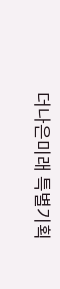더나은미래 특별기획